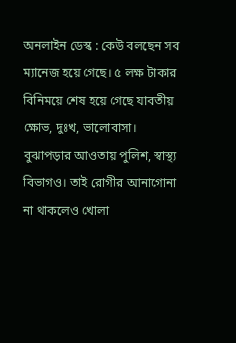অনলাইন ডেস্ক : কেউ বলছেন সব ম্যানেজ হয়ে গেছে। ৫ লক্ষ টাকার বিনিময়ে শেষ হয়ে গেছে যাবতীয় ক্ষোভ, দুঃখ, ভালোবাসা। বুঝাপড়ার আওতায় পুলিশ, স্বাস্থ্য বিভাগও। তাই রোগীর আনাগোনা না থাকলেও খোলা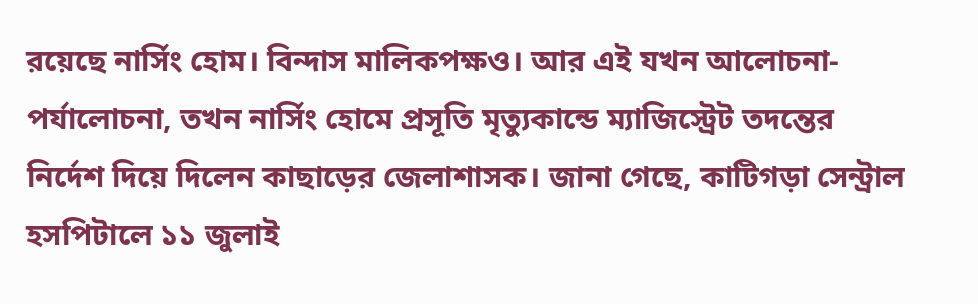রয়েছে নার্সিং হোম। বিন্দাস মালিকপক্ষও। আর এই যখন আলোচনা-পর্যালোচনা, তখন নার্সিং হোমে প্রসূতি মৃত্যুকান্ডে ম্যাজিস্ট্রেট তদন্তের নির্দেশ দিয়ে দিলেন কাছাড়ের জেলাশাসক। জানা গেছে, কাটিগড়া সেন্ট্রাল হসপিটালে ১১ জুলাই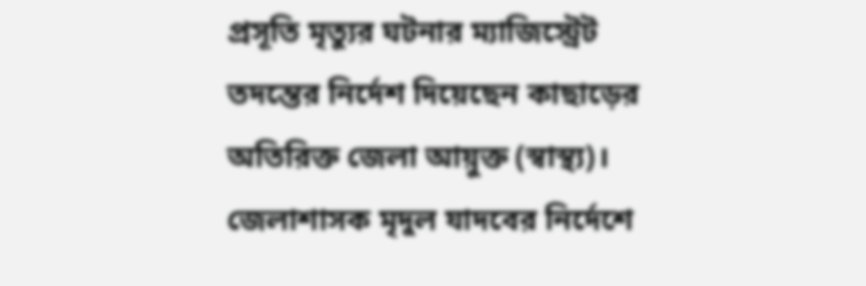প্রসূতি মৃত্যুর ঘটনার ম্যাজিস্ট্রেট তদন্তের নির্দেশ দিয়েছেন কাছাড়ের অতিরিক্ত জেলা আয়ুক্ত (স্বাস্থ্য)। জেলাশাসক মৃদুল যাদবের নির্দেশে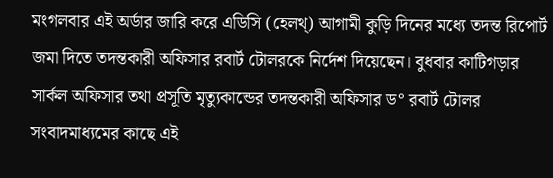মংগলবার এই অর্ডার জারি করে এডিসি (হেলথ্) আগামী কুড়ি দিনের মধ্যে তদন্ত রিপোর্ট জমা দিতে তদন্তকারী অফিসার রবার্ট টোলরকে নির্দেশ দিয়েছেন। বুধবার কাটিগড়ার সার্কল অফিসার তথা প্রসূতি মৃত্যুকান্ডের তদন্তকারী অফিসার ড° রবার্ট টোলর সংবাদমাধ্যমের কাছে এই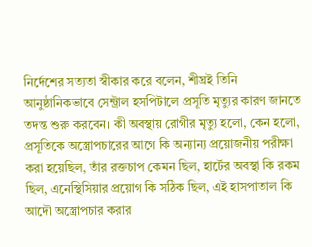নির্দেশের সত্যতা স্বীকার করে বলেন, শীঘ্রই তিনি আনুষ্ঠানিকভাবে সেন্ট্রাল হসপিটালে প্রসূতি মৃত্যুর কারণ জানতে তদন্ত শুরু করবেন। কী অবস্থায় রোগীর মৃত্যু হলো, কেন হলো, প্রসূতিকে অস্ত্রোপচারের আগে কি অন্যান্য প্রয়োজনীয় পরীক্ষা করা হয়েছিল, তাঁর রক্তচাপ কেমন ছিল, হার্টের অবস্থা কি রকম ছিল, এনেস্থিসিয়ার প্রয়োগ কি সঠিক ছিল, এই হাসপাতাল কি আদৌ অস্ত্রোপচার করার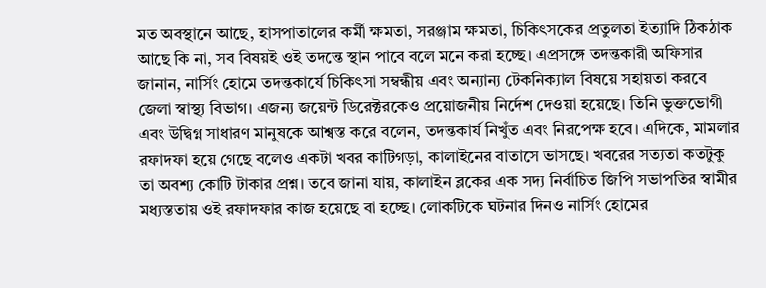মত অবস্থানে আছে, হাসপাতালের কর্মী ক্ষমতা, সরঞ্জাম ক্ষমতা, চিকিৎসকের প্রতুলতা ইত্যাদি ঠিকঠাক আছে কি না, সব বিষয়ই ওই তদন্তে স্থান পাবে বলে মনে করা হচ্ছে। এপ্রসঙ্গে তদন্তকারী অফিসার জানান, নার্সিং হোমে তদন্তকার্যে চিকিৎসা সম্বন্ধীয় এবং অন্যান্য টেকনিক্যাল বিষয়ে সহায়তা করবে জেলা স্বাস্থ্য বিভাগ। এজন্য জয়েন্ট ডিরেক্টরকেও প্রয়োজনীয় নির্দেশ দেওয়া হয়েছে। তিনি ভুক্তভোগী এবং উদ্বিগ্ন সাধারণ মানুষকে আশ্বস্ত করে বলেন, তদন্তকার্য নিখুঁত এবং নিরপেক্ষ হবে। এদিকে, মামলার রফাদফা হয়ে গেছে বলেও একটা খবর কাটিগড়া, কালাইনের বাতাসে ভাসছে। খবরের সত্যতা কতটুকু তা অবশ্য কোটি টাকার প্রশ্ন। তবে জানা যায়, কালাইন ব্লকের এক সদ্য নির্বাচিত জিপি সভাপতির স্বামীর মধ্যস্ততায় ওই রফাদফার কাজ হয়েছে বা হচ্ছে। লোকটিকে ঘটনার দিনও নার্সিং হোমের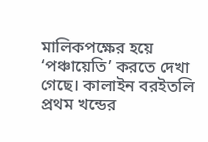মালিকপক্ষের হয়ে ‘পঞ্চায়েতি’ করতে দেখা গেছে। কালাইন বরইতলি প্রথম খন্ডের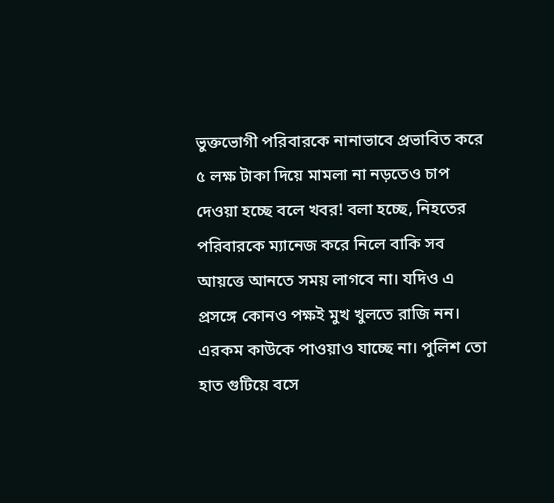ভুক্তভোগী পরিবারকে নানাভাবে প্রভাবিত করে ৫ লক্ষ টাকা দিয়ে মামলা না নড়তেও চাপ দেওয়া হচ্ছে বলে খবর! বলা হচ্ছে, নিহতের পরিবারকে ম্যানেজ করে নিলে বাকি সব আয়ত্তে আনতে সময় লাগবে না। যদিও এ প্রসঙ্গে কোনও পক্ষই মুখ খুলতে রাজি নন। এরকম কাউকে পাওয়াও যাচ্ছে না। পুলিশ তো হাত গুটিয়ে বসে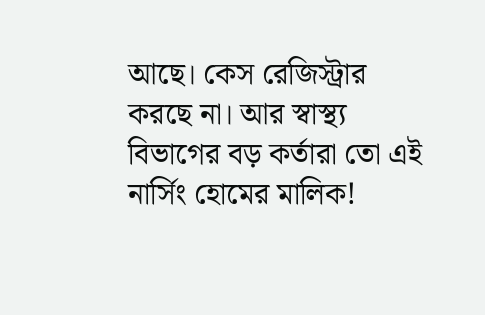আছে। কেস রেজিস্ট্রার করছে না। আর স্বাস্থ্য বিভাগের বড় কর্তারা তো এই নার্সিং হোমের মালিক!